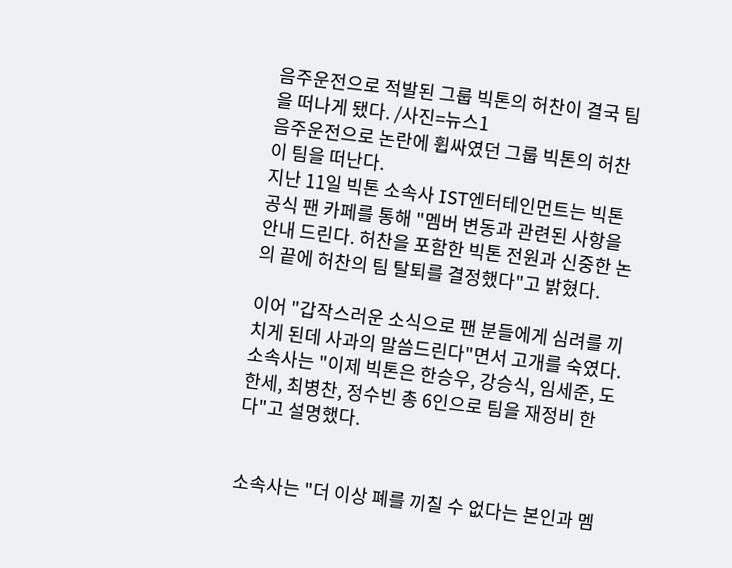음주운전으로 적발된 그룹 빅톤의 허찬이 결국 팀을 떠나게 됐다. /사진=뉴스1
음주운전으로 논란에 휩싸였던 그룹 빅톤의 허찬이 팀을 떠난다.
지난 11일 빅톤 소속사 IST엔터테인먼트는 빅톤 공식 팬 카페를 통해 "멤버 변동과 관련된 사항을 안내 드린다. 허찬을 포함한 빅톤 전원과 신중한 논의 끝에 허찬의 팀 탈퇴를 결정했다"고 밝혔다.

이어 "갑작스러운 소식으로 팬 분들에게 심려를 끼치게 된데 사과의 말씀드린다"면서 고개를 숙였다. 소속사는 "이제 빅톤은 한승우, 강승식, 임세준, 도한세, 최병찬, 정수빈 총 6인으로 팀을 재정비 한다"고 설명했다.


소속사는 "더 이상 폐를 끼칠 수 없다는 본인과 멤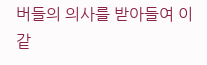버들의 의사를 받아들여 이 같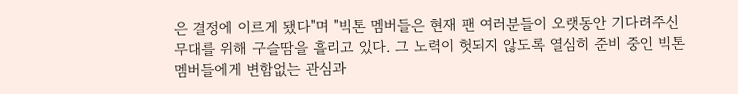은 결정에 이르게 됐다"며 "빅톤 멤버들은 현재 팬 여러분들이 오랫동안 기다려주신 무대를 위해 구슬땀을 흘리고 있다. 그 노력이 헛되지 않도록 열심히 준비 중인 빅톤 멤버들에게 변함없는 관심과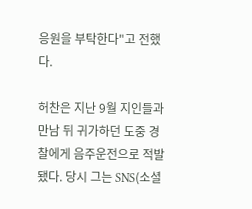응원을 부탁한다"고 전했다.

허찬은 지난 9월 지인들과 만남 뒤 귀가하던 도중 경찰에게 음주운전으로 적발됐다. 당시 그는 SNS(소셜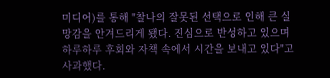미디어)를 통해 "찰나의 잘못된 선택으로 인해 큰 실망감을 안겨드리게 됐다. 진심으로 반성하고 있으며 하루하루 후회와 자책 속에서 시간을 보내고 있다"고 사과했다.